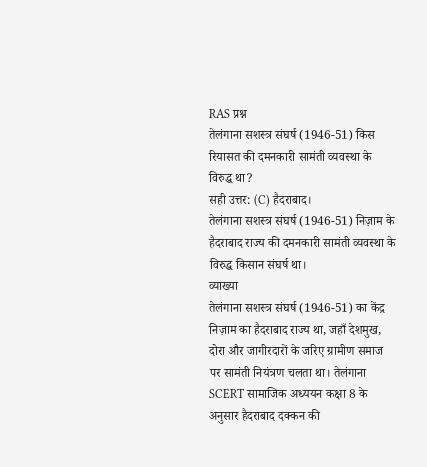RAS प्रश्न
तेलंगाना सशस्त्र संघर्ष (1946-51) किस रियासत की दमनकारी सामंती व्यवस्था के विरुद्ध था?
सही उत्तर: (C) हैदराबाद।
तेलंगाना सशस्त्र संघर्ष (1946-51) निज़ाम के हैदराबाद राज्य की दमनकारी सामंती व्यवस्था के विरुद्ध किसान संघर्ष था।
व्याख्या
तेलंगाना सशस्त्र संघर्ष (1946-51) का केंद्र निज़ाम का हैदराबाद राज्य था, जहाँ देशमुख, दोरा और जागीरदारों के जरिए ग्रामीण समाज पर सामंती नियंत्रण चलता था। तेलंगाना SCERT सामाजिक अध्ययन कक्षा 8 के अनुसार हैदराबाद दक्कन की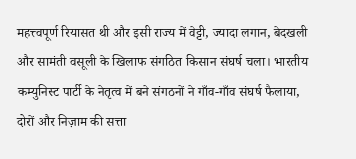महत्त्वपूर्ण रियासत थी और इसी राज्य में वेट्टी, ज्यादा लगान, बेदखली और सामंती वसूली के खिलाफ संगठित किसान संघर्ष चला। भारतीय कम्युनिस्ट पार्टी के नेतृत्व में बने संगठनों ने गाँव-गाँव संघर्ष फैलाया, दोरों और निज़ाम की सत्ता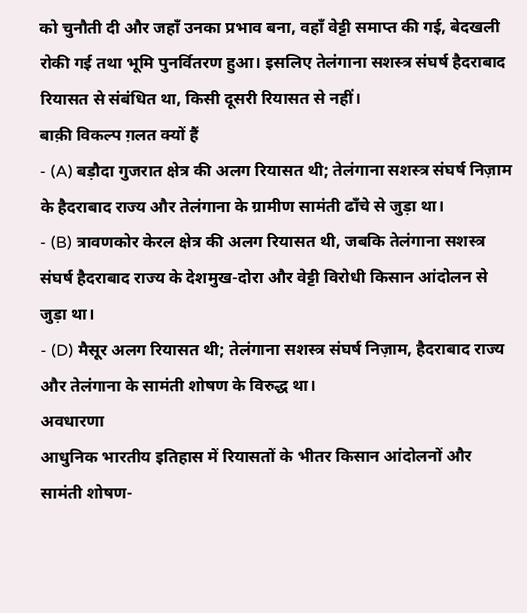को चुनौती दी और जहाँ उनका प्रभाव बना, वहाँ वेट्टी समाप्त की गई, बेदखली रोकी गई तथा भूमि पुनर्वितरण हुआ। इसलिए तेलंगाना सशस्त्र संघर्ष हैदराबाद रियासत से संबंधित था, किसी दूसरी रियासत से नहीं।
बाक़ी विकल्प ग़लत क्यों हैं
- (A) बड़ौदा गुजरात क्षेत्र की अलग रियासत थी; तेलंगाना सशस्त्र संघर्ष निज़ाम के हैदराबाद राज्य और तेलंगाना के ग्रामीण सामंती ढाँचे से जुड़ा था।
- (B) त्रावणकोर केरल क्षेत्र की अलग रियासत थी, जबकि तेलंगाना सशस्त्र संघर्ष हैदराबाद राज्य के देशमुख-दोरा और वेट्टी विरोधी किसान आंदोलन से जुड़ा था।
- (D) मैसूर अलग रियासत थी; तेलंगाना सशस्त्र संघर्ष निज़ाम, हैदराबाद राज्य और तेलंगाना के सामंती शोषण के विरुद्ध था।
अवधारणा
आधुनिक भारतीय इतिहास में रियासतों के भीतर किसान आंदोलनों और सामंती शोषण-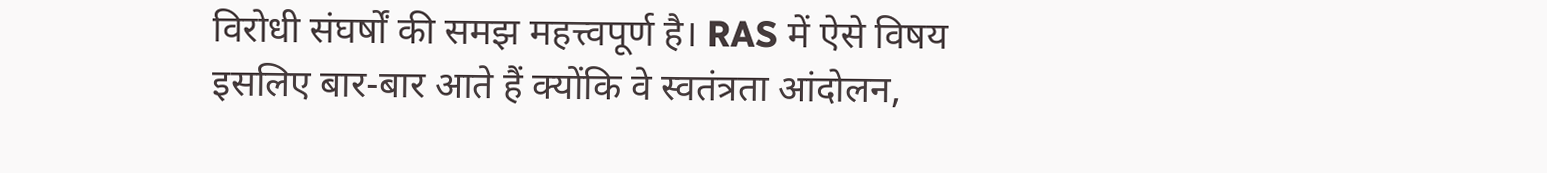विरोधी संघर्षों की समझ महत्त्वपूर्ण है। RAS में ऐसे विषय इसलिए बार-बार आते हैं क्योंकि वे स्वतंत्रता आंदोलन,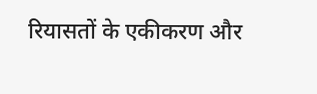रियासतों के एकीकरण और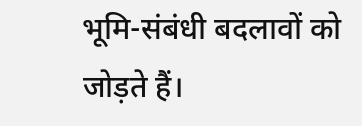भूमि-संबंधी बदलावों को जोड़ते हैं।